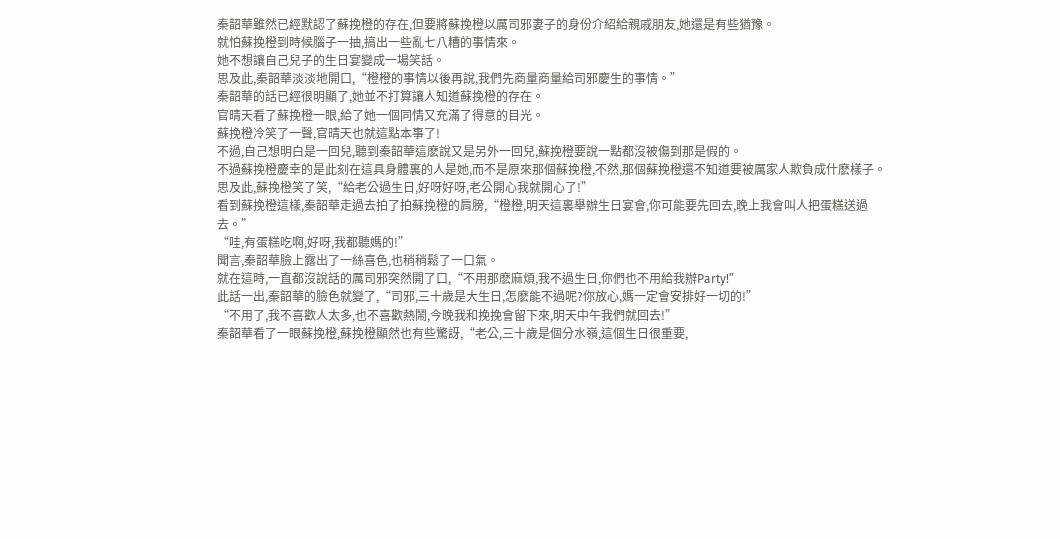秦韶華雖然已經默認了蘇挽橙的存在,但要將蘇挽橙以厲司邪妻子的身份介紹給親戚朋友,她還是有些猶豫。
就怕蘇挽橙到時候腦子一抽,搞出一些亂七八糟的事情來。
她不想讓自己兒子的生日宴變成一場笑話。
思及此,秦韶華淡淡地開口,“橙橙的事情以後再說,我們先商量商量給司邪慶生的事情。”
秦韶華的話已經很明顯了,她並不打算讓人知道蘇挽橙的存在。
官晴天看了蘇挽橙一眼,給了她一個同情又充滿了得意的目光。
蘇挽橙冷笑了一聲,官晴天也就這點本事了!
不過,自己想明白是一回兒,聽到秦韶華這麽說又是另外一回兒,蘇挽橙要說一點都沒被傷到那是假的。
不過蘇挽橙慶幸的是此刻在這具身體裏的人是她,而不是原來那個蘇挽橙,不然,那個蘇挽橙還不知道要被厲家人欺負成什麽樣子。
思及此,蘇挽橙笑了笑,“給老公過生日,好呀好呀,老公開心我就開心了!”
看到蘇挽橙這樣,秦韶華走過去拍了拍蘇挽橙的肩膀,“橙橙,明天這裏舉辦生日宴會,你可能要先回去,晚上我會叫人把蛋糕送過去。”
“哇,有蛋糕吃啊,好呀,我都聽媽的!”
聞言,秦韶華臉上露出了一絲喜色,也稍稍鬆了一口氣。
就在這時,一直都沒說話的厲司邪突然開了口,“不用那麽麻煩,我不過生日,你們也不用給我辦Party!”
此話一出,秦韶華的臉色就變了,“司邪,三十歲是大生日,怎麽能不過呢?你放心,媽一定會安排好一切的!”
“不用了,我不喜歡人太多,也不喜歡熱鬧,今晚我和挽挽會留下來,明天中午我們就回去!”
秦韶華看了一眼蘇挽橙,蘇挽橙顯然也有些驚訝,“老公,三十歲是個分水嶺,這個生日很重要,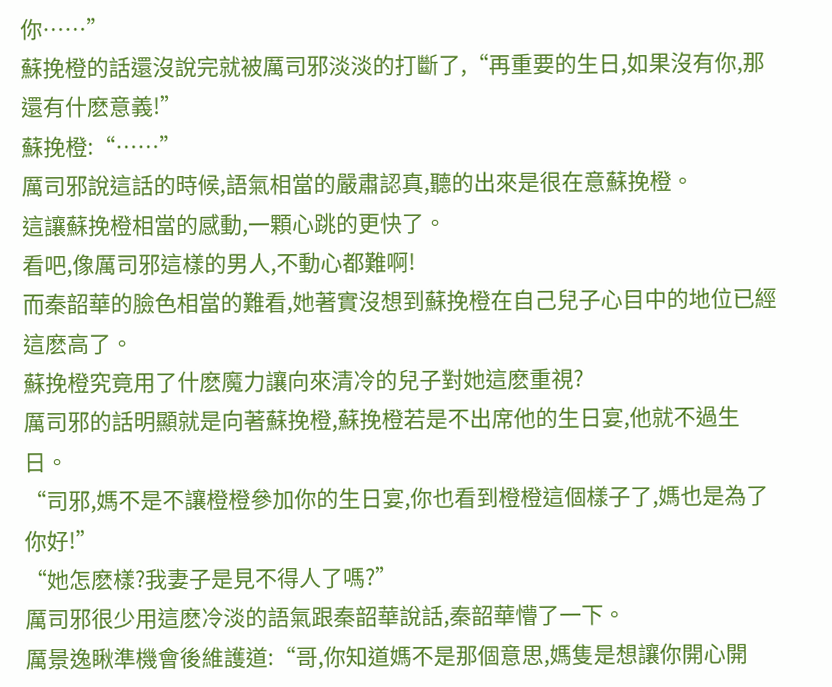你……”
蘇挽橙的話還沒說完就被厲司邪淡淡的打斷了,“再重要的生日,如果沒有你,那還有什麽意義!”
蘇挽橙:“……”
厲司邪說這話的時候,語氣相當的嚴肅認真,聽的出來是很在意蘇挽橙。
這讓蘇挽橙相當的感動,一顆心跳的更快了。
看吧,像厲司邪這樣的男人,不動心都難啊!
而秦韶華的臉色相當的難看,她著實沒想到蘇挽橙在自己兒子心目中的地位已經這麽高了。
蘇挽橙究竟用了什麽魔力讓向來清冷的兒子對她這麽重視?
厲司邪的話明顯就是向著蘇挽橙,蘇挽橙若是不出席他的生日宴,他就不過生日。
“司邪,媽不是不讓橙橙參加你的生日宴,你也看到橙橙這個樣子了,媽也是為了你好!”
“她怎麽樣?我妻子是見不得人了嗎?”
厲司邪很少用這麽冷淡的語氣跟秦韶華說話,秦韶華懵了一下。
厲景逸瞅準機會後維護道:“哥,你知道媽不是那個意思,媽隻是想讓你開心開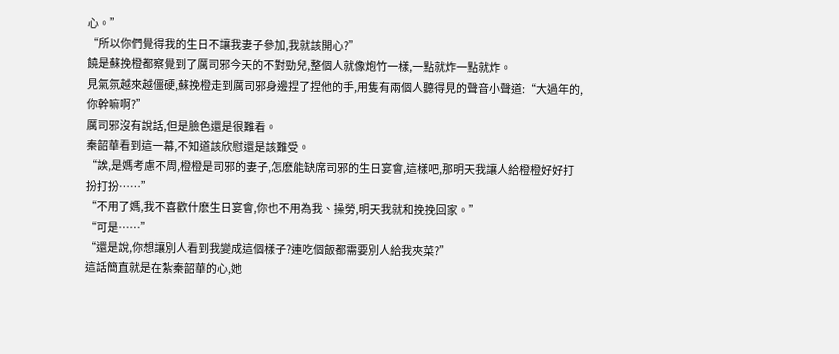心。”
“所以你們覺得我的生日不讓我妻子參加,我就該開心?”
饒是蘇挽橙都察覺到了厲司邪今天的不對勁兒,整個人就像炮竹一樣,一點就炸一點就炸。
見氣氛越來越僵硬,蘇挽橙走到厲司邪身邊捏了捏他的手,用隻有兩個人聽得見的聲音小聲道:“大過年的,你幹嘛啊?”
厲司邪沒有說話,但是臉色還是很難看。
秦韶華看到這一幕,不知道該欣慰還是該難受。
“誒,是媽考慮不周,橙橙是司邪的妻子,怎麽能缺席司邪的生日宴會,這樣吧,那明天我讓人給橙橙好好打扮打扮……”
“不用了媽,我不喜歡什麽生日宴會,你也不用為我、操勞,明天我就和挽挽回家。”
“可是……”
“還是說,你想讓別人看到我變成這個樣子?連吃個飯都需要別人給我夾菜?”
這話簡直就是在紮秦韶華的心,她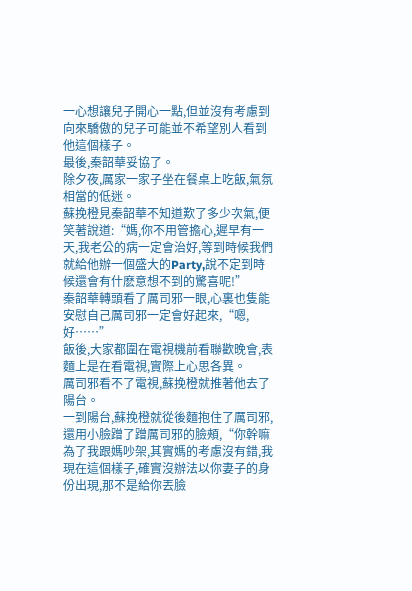一心想讓兒子開心一點,但並沒有考慮到向來驕傲的兒子可能並不希望別人看到他這個樣子。
最後,秦韶華妥協了。
除夕夜,厲家一家子坐在餐桌上吃飯,氣氛相當的低迷。
蘇挽橙見秦韶華不知道歎了多少次氣,便笑著說道:“媽,你不用管擔心,遲早有一天,我老公的病一定會治好,等到時候我們就給他辦一個盛大的Party,說不定到時候還會有什麽意想不到的驚喜呢!”
秦韶華轉頭看了厲司邪一眼,心裏也隻能安慰自己厲司邪一定會好起來,“嗯,好……”
飯後,大家都圍在電視機前看聯歡晚會,表麵上是在看電視,實際上心思各異。
厲司邪看不了電視,蘇挽橙就推著他去了陽台。
一到陽台,蘇挽橙就從後麵抱住了厲司邪,還用小臉蹭了蹭厲司邪的臉頰,“你幹嘛為了我跟媽吵架,其實媽的考慮沒有錯,我現在這個樣子,確實沒辦法以你妻子的身份出現,那不是給你丟臉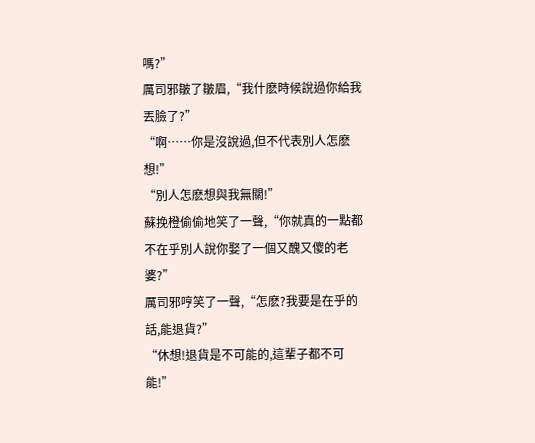嗎?”
厲司邪皺了皺眉,“我什麽時候說過你給我丟臉了?”
“啊……你是沒說過,但不代表別人怎麽想!”
“別人怎麽想與我無關!”
蘇挽橙偷偷地笑了一聲,“你就真的一點都不在乎別人說你娶了一個又醜又傻的老婆?”
厲司邪哼笑了一聲,“怎麽?我要是在乎的話,能退貨?”
“休想!退貨是不可能的,這輩子都不可能!”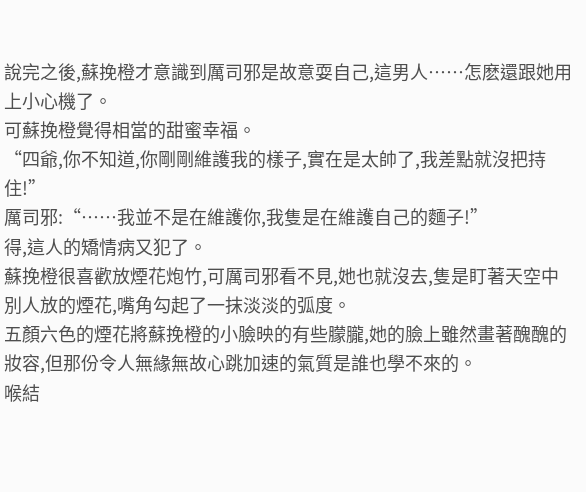說完之後,蘇挽橙才意識到厲司邪是故意耍自己,這男人……怎麽還跟她用上小心機了。
可蘇挽橙覺得相當的甜蜜幸福。
“四爺,你不知道,你剛剛維護我的樣子,實在是太帥了,我差點就沒把持住!”
厲司邪:“……我並不是在維護你,我隻是在維護自己的麵子!”
得,這人的矯情病又犯了。
蘇挽橙很喜歡放煙花炮竹,可厲司邪看不見,她也就沒去,隻是盯著天空中別人放的煙花,嘴角勾起了一抹淡淡的弧度。
五顏六色的煙花將蘇挽橙的小臉映的有些朦朧,她的臉上雖然畫著醜醜的妝容,但那份令人無緣無故心跳加速的氣質是誰也學不來的。
喉結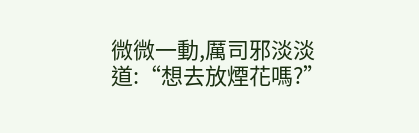微微一動,厲司邪淡淡道:“想去放煙花嗎?”